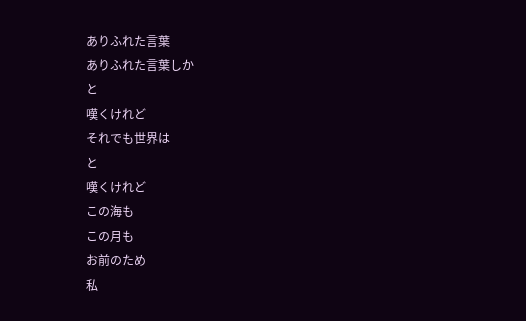ありふれた言葉
ありふれた言葉しか
と
嘆くけれど
それでも世界は
と
嘆くけれど
この海も
この月も
お前のため
私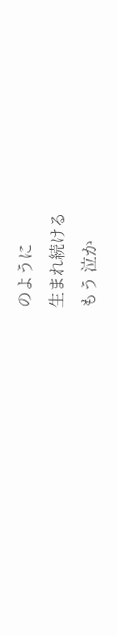のように
生まれ続ける
もう 泣か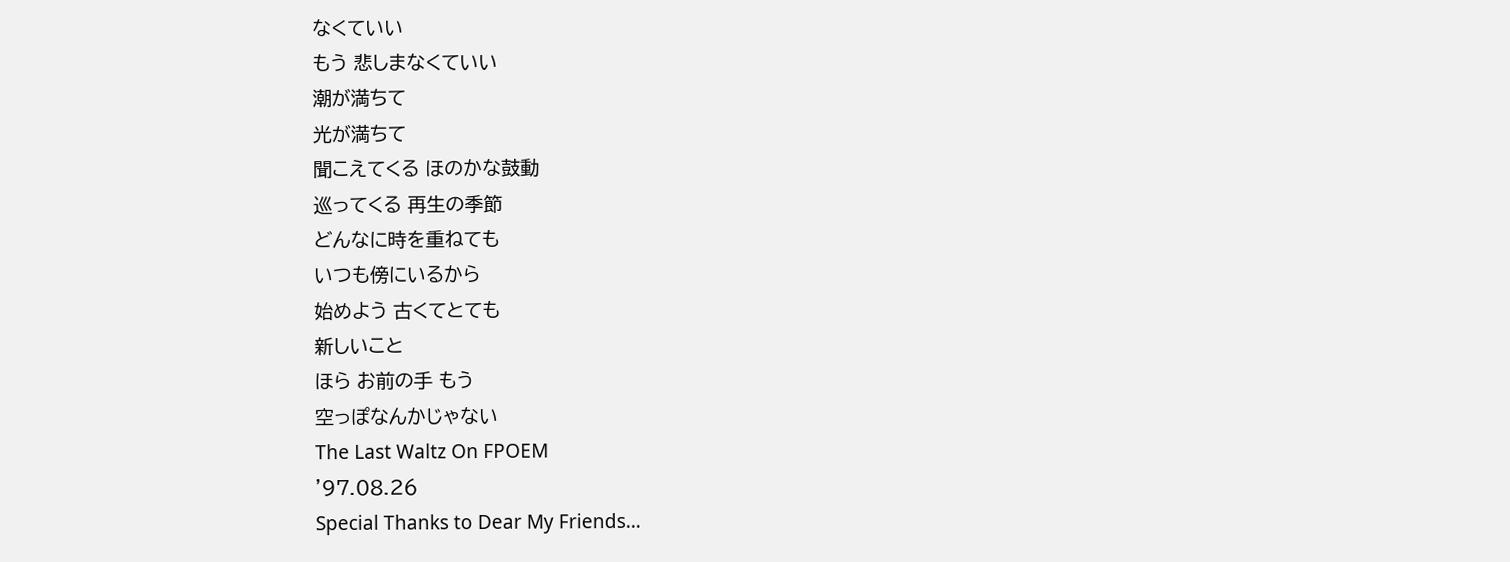なくていい
もう 悲しまなくていい
潮が満ちて
光が満ちて
聞こえてくる ほのかな鼓動
巡ってくる 再生の季節
どんなに時を重ねても
いつも傍にいるから
始めよう 古くてとても
新しいこと
ほら お前の手 もう
空っぽなんかじゃない
The Last Waltz On FPOEM
'97.08.26
Special Thanks to Dear My Friends…